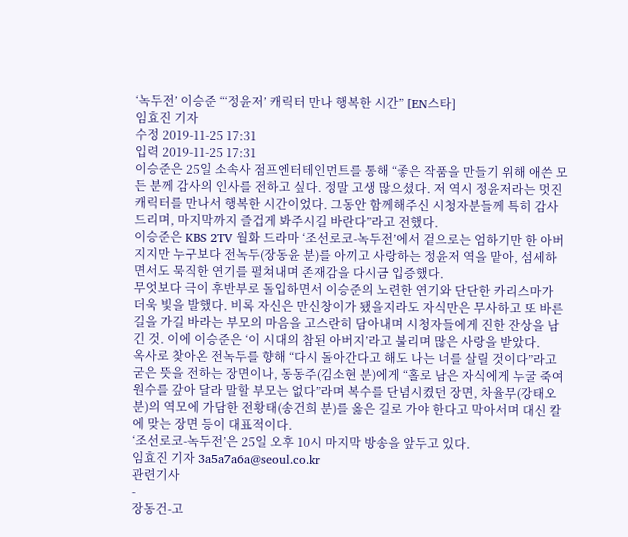‘녹두전’ 이승준 “‘정윤저’ 캐릭터 만나 행복한 시간” [EN스타]
임효진 기자
수정 2019-11-25 17:31
입력 2019-11-25 17:31
이승준은 25일 소속사 점프엔터테인먼트를 통해 “좋은 작품을 만들기 위해 애쓴 모든 분께 감사의 인사를 전하고 싶다. 정말 고생 많으셨다. 저 역시 정윤저라는 멋진 캐릭터를 만나서 행복한 시간이었다. 그동안 함께해주신 시청자분들께 특히 감사드리며, 마지막까지 즐겁게 봐주시길 바란다”라고 전했다.
이승준은 KBS 2TV 월화 드라마 ‘조선로코-녹두전’에서 겉으로는 엄하기만 한 아버지지만 누구보다 전녹두(장동윤 분)를 아끼고 사랑하는 정윤저 역을 맡아, 섬세하면서도 묵직한 연기를 펼쳐내며 존재감을 다시금 입증했다.
무엇보다 극이 후반부로 돌입하면서 이승준의 노련한 연기와 단단한 카리스마가 더욱 빛을 발했다. 비록 자신은 만신창이가 됐을지라도 자식만은 무사하고 또 바른길을 가길 바라는 부모의 마음을 고스란히 담아내며 시청자들에게 진한 잔상을 남긴 것. 이에 이승준은 ‘이 시대의 참된 아버지’라고 불리며 많은 사랑을 받았다.
옥사로 찾아온 전녹두를 향해 “다시 돌아간다고 해도 나는 너를 살릴 것이다”라고 굳은 뜻을 전하는 장면이나, 동동주(김소현 분)에게 “홀로 남은 자식에게 누굴 죽여 원수를 갚아 달라 말할 부모는 없다”라며 복수를 단념시켰던 장면, 차율무(강태오 분)의 역모에 가담한 전황태(송건희 분)를 옳은 길로 가야 한다고 막아서며 대신 칼에 맞는 장면 등이 대표적이다.
‘조선로코-녹두전’은 25일 오후 10시 마지막 방송을 앞두고 있다.
임효진 기자 3a5a7a6a@seoul.co.kr
관련기사
-
장동건-고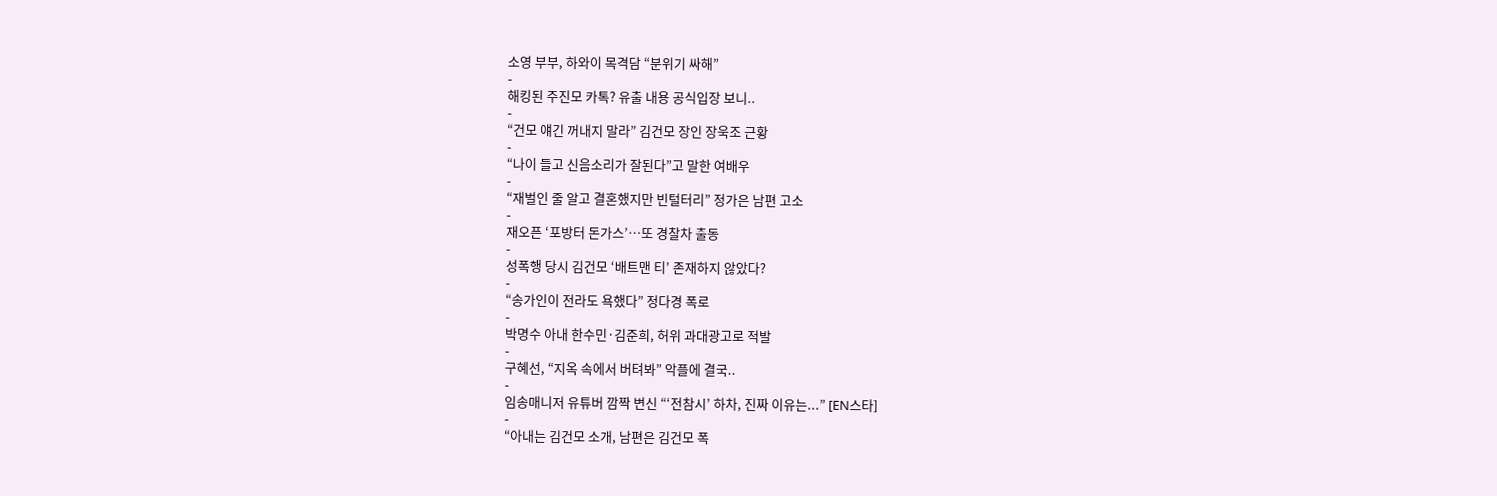소영 부부, 하와이 목격담 “분위기 싸해”
-
해킹된 주진모 카톡? 유출 내용 공식입장 보니..
-
“건모 얘긴 꺼내지 말라” 김건모 장인 장욱조 근황
-
“나이 들고 신음소리가 잘된다”고 말한 여배우
-
“재벌인 줄 알고 결혼했지만 빈털터리” 정가은 남편 고소
-
재오픈 ‘포방터 돈가스’…또 경찰차 출동
-
성폭행 당시 김건모 ‘배트맨 티’ 존재하지 않았다?
-
“송가인이 전라도 욕했다” 정다경 폭로
-
박명수 아내 한수민·김준희, 허위 과대광고로 적발
-
구혜선, “지옥 속에서 버텨봐” 악플에 결국..
-
임송매니저 유튜버 깜짝 변신 “‘전참시’ 하차, 진짜 이유는...” [EN스타]
-
“아내는 김건모 소개, 남편은 김건모 폭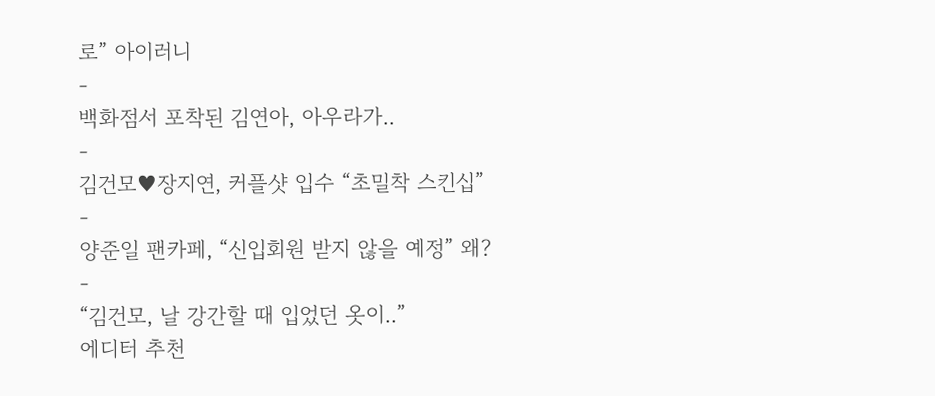로” 아이러니
-
백화점서 포착된 김연아, 아우라가..
-
김건모♥장지연, 커플샷 입수 “초밀착 스킨십”
-
양준일 팬카페, “신입회원 받지 않을 예정” 왜?
-
“김건모, 날 강간할 때 입었던 옷이..”
에디터 추천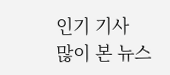인기 기사
많이 본 뉴스